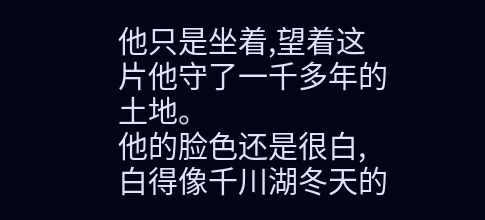他只是坐着,望着这片他守了一千多年的土地。
他的脸色还是很白,白得像千川湖冬天的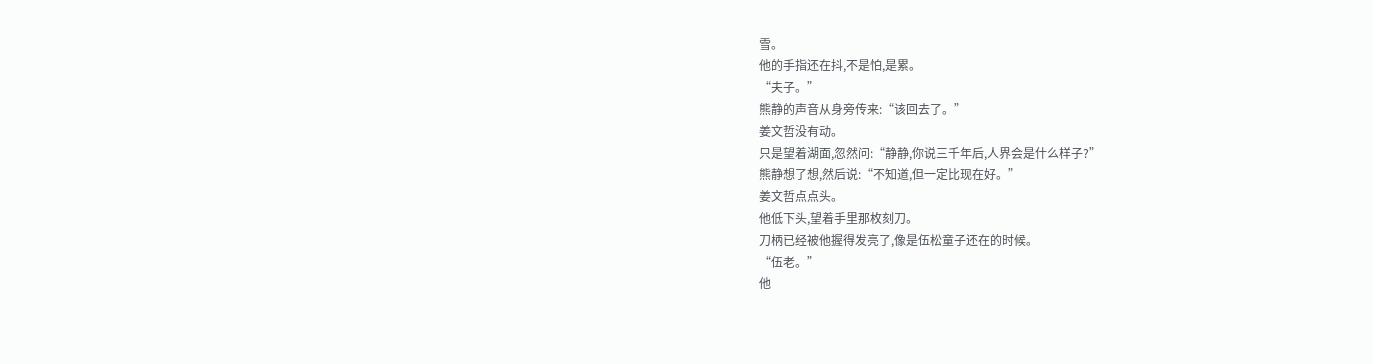雪。
他的手指还在抖,不是怕,是累。
“夫子。”
熊静的声音从身旁传来:“该回去了。”
姜文哲没有动。
只是望着湖面,忽然问:“静静,你说三千年后,人界会是什么样子?”
熊静想了想,然后说:“不知道,但一定比现在好。”
姜文哲点点头。
他低下头,望着手里那枚刻刀。
刀柄已经被他握得发亮了,像是伍松童子还在的时候。
“伍老。”
他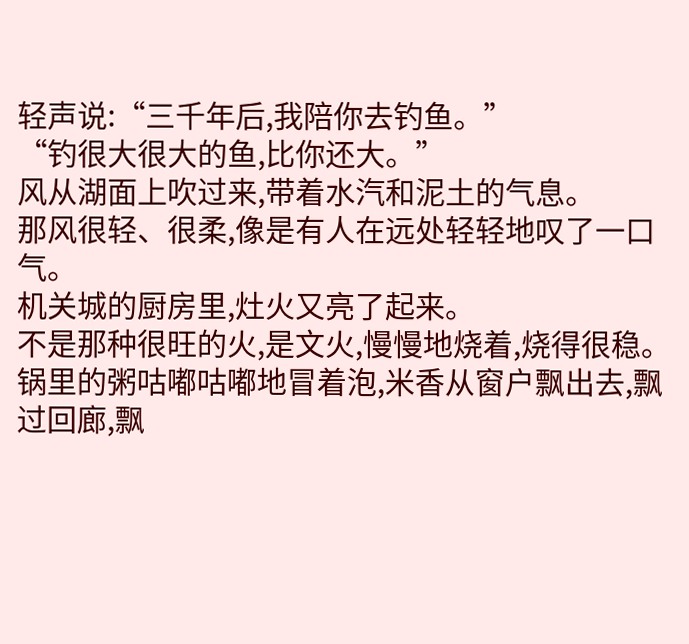轻声说:“三千年后,我陪你去钓鱼。”
“钓很大很大的鱼,比你还大。”
风从湖面上吹过来,带着水汽和泥土的气息。
那风很轻、很柔,像是有人在远处轻轻地叹了一口气。
机关城的厨房里,灶火又亮了起来。
不是那种很旺的火,是文火,慢慢地烧着,烧得很稳。
锅里的粥咕嘟咕嘟地冒着泡,米香从窗户飘出去,飘过回廊,飘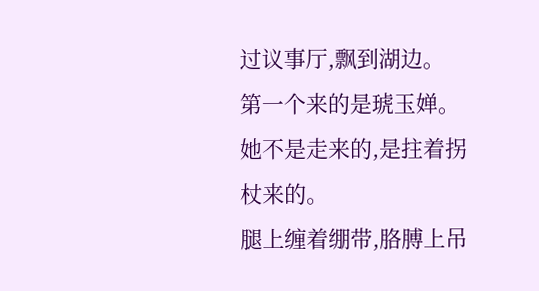过议事厅,飘到湖边。
第一个来的是琥玉婵。
她不是走来的,是拄着拐杖来的。
腿上缠着绷带,胳膊上吊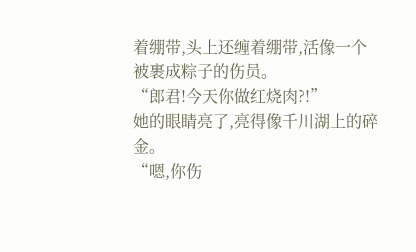着绷带,头上还缠着绷带,活像一个被裹成粽子的伤员。
“郎君!今天你做红烧肉?!”
她的眼睛亮了,亮得像千川湖上的碎金。
“嗯,你伤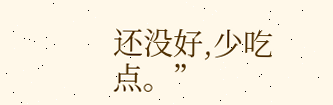还没好,少吃点。”